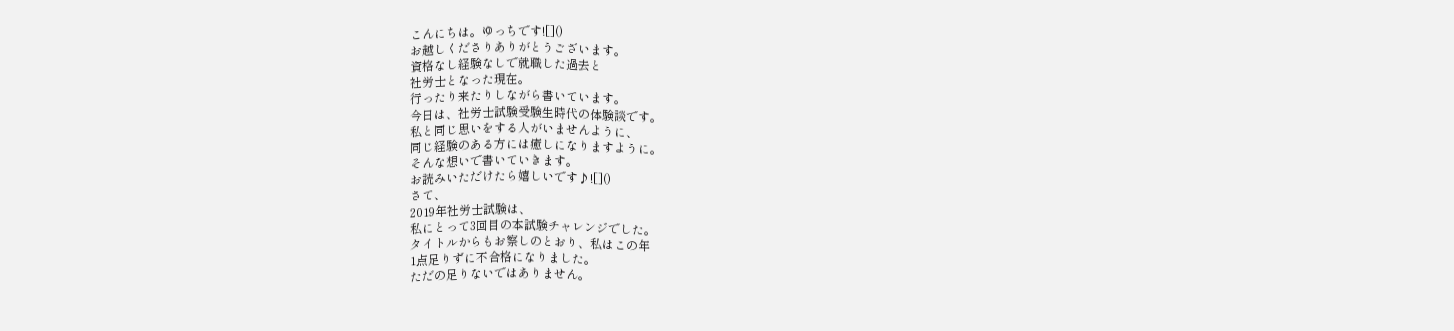こんにちは。ゆっちです![]()
お越しくださりありがとうございます。
資格なし経験なしで就職した過去と
社労士となった現在。
行ったり来たりしながら書いています。
今日は、社労士試験受験生時代の体験談です。
私と同じ思いをする人がいませんように、
同じ経験のある方には癒しになりますように。
そんな想いで書いていきます。
お読みいただけたら嬉しいです♪![]()
さて、
2019年社労士試験は、
私にとって3回目の本試験チャレンジでした。
タイトルからもお察しのとおり、私はこの年
1点足りずに不合格になりました。
ただの足りないではありません。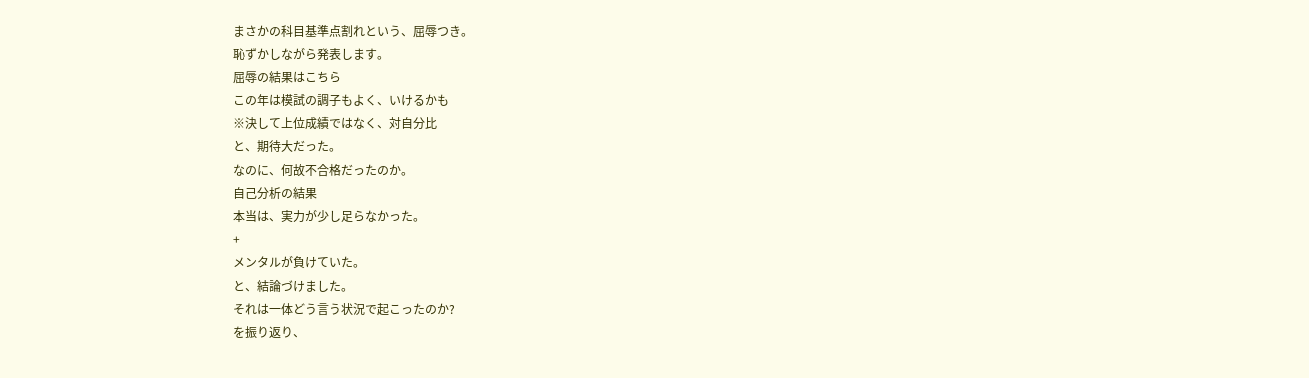まさかの科目基準点割れという、屈辱つき。
恥ずかしながら発表します。
屈辱の結果はこちら
この年は模試の調子もよく、いけるかも
※決して上位成績ではなく、対自分比
と、期待大だった。
なのに、何故不合格だったのか。
自己分析の結果
本当は、実力が少し足らなかった。
+
メンタルが負けていた。
と、結論づけました。
それは一体どう言う状況で起こったのか?
を振り返り、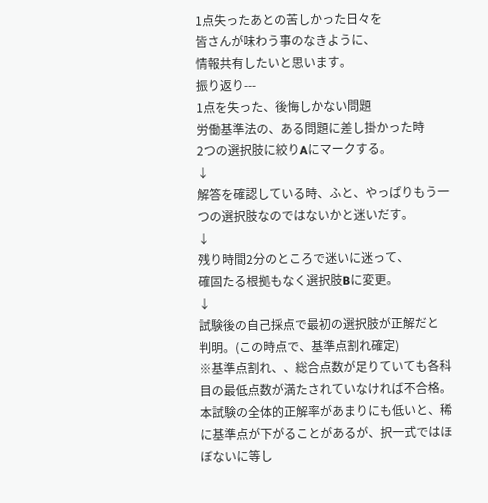1点失ったあとの苦しかった日々を
皆さんが味わう事のなきように、
情報共有したいと思います。
振り返り---
1点を失った、後悔しかない問題
労働基準法の、ある問題に差し掛かった時
2つの選択肢に絞りAにマークする。
↓
解答を確認している時、ふと、やっぱりもう一つの選択肢なのではないかと迷いだす。
↓
残り時間2分のところで迷いに迷って、
確固たる根拠もなく選択肢Bに変更。
↓
試験後の自己採点で最初の選択肢が正解だと
判明。(この時点で、基準点割れ確定)
※基準点割れ、、総合点数が足りていても各科目の最低点数が満たされていなければ不合格。本試験の全体的正解率があまりにも低いと、稀に基準点が下がることがあるが、択一式ではほぼないに等し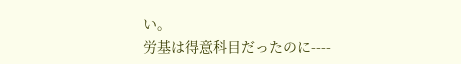い。
労基は得意科目だったのに----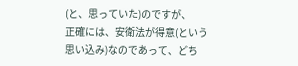(と、思っていた)のですが、
正確には、安衛法が得意(という思い込み)なのであって、どち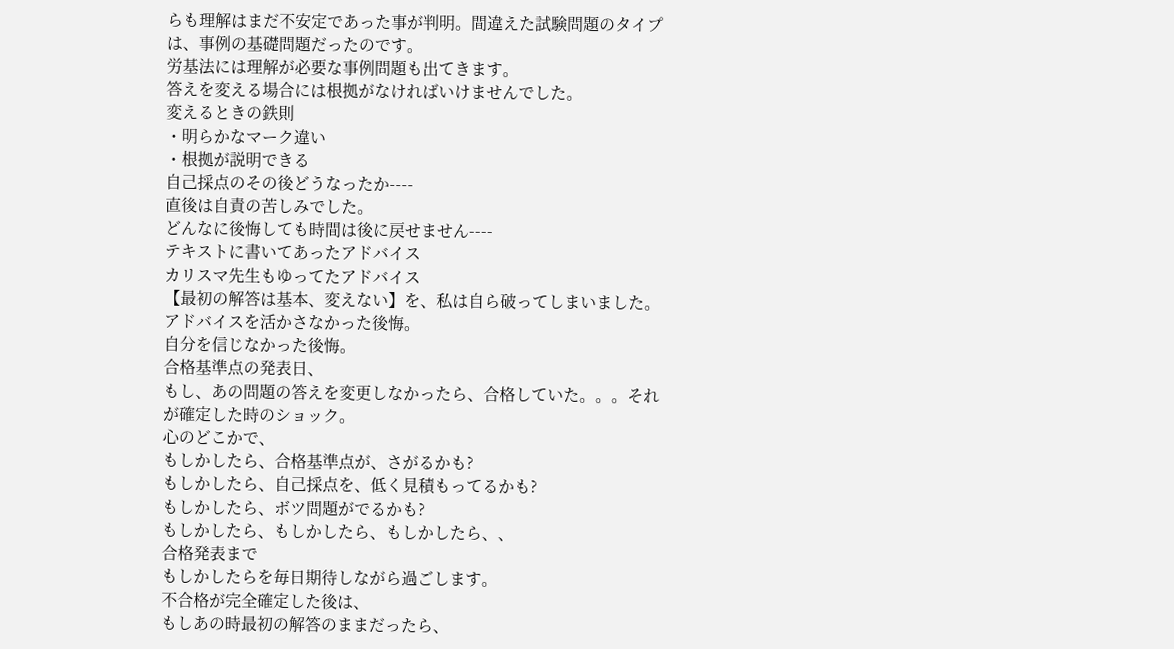らも理解はまだ不安定であった事が判明。間違えた試験問題のタイプは、事例の基礎問題だったのです。
労基法には理解が必要な事例問題も出てきます。
答えを変える場合には根拠がなければいけませんでした。
変えるときの鉄則
・明らかなマーク違い
・根拠が説明できる
自己採点のその後どうなったか----
直後は自責の苦しみでした。
どんなに後悔しても時間は後に戻せません----
テキストに書いてあったアドバイス
カリスマ先生もゆってたアドバイス
【最初の解答は基本、変えない】を、私は自ら破ってしまいました。
アドバイスを活かさなかった後悔。
自分を信じなかった後悔。
合格基準点の発表日、
もし、あの問題の答えを変更しなかったら、合格していた。。。それが確定した時のショック。
心のどこかで、
もしかしたら、合格基準点が、さがるかも?
もしかしたら、自己採点を、低く見積もってるかも?
もしかしたら、ボツ問題がでるかも?
もしかしたら、もしかしたら、もしかしたら、、
合格発表まで
もしかしたらを毎日期待しながら過ごします。
不合格が完全確定した後は、
もしあの時最初の解答のままだったら、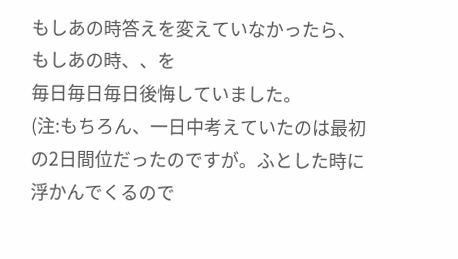もしあの時答えを変えていなかったら、
もしあの時、、を
毎日毎日毎日後悔していました。
(注:もちろん、一日中考えていたのは最初の2日間位だったのですが。ふとした時に浮かんでくるので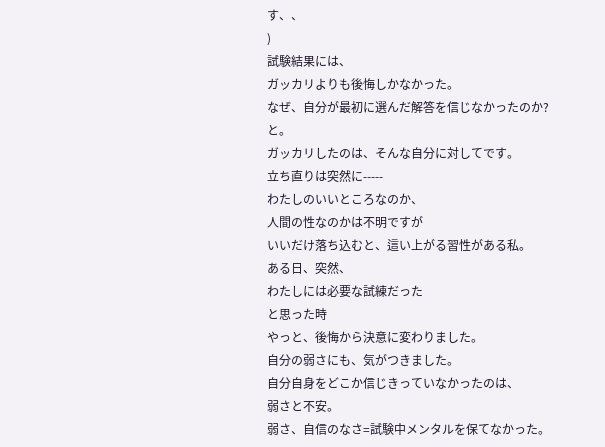す、、
)
試験結果には、
ガッカリよりも後悔しかなかった。
なぜ、自分が最初に選んだ解答を信じなかったのか?と。
ガッカリしたのは、そんな自分に対してです。
立ち直りは突然に-----
わたしのいいところなのか、
人間の性なのかは不明ですが
いいだけ落ち込むと、這い上がる習性がある私。
ある日、突然、
わたしには必要な試練だった
と思った時
やっと、後悔から決意に変わりました。
自分の弱さにも、気がつきました。
自分自身をどこか信じきっていなかったのは、
弱さと不安。
弱さ、自信のなさ=試験中メンタルを保てなかった。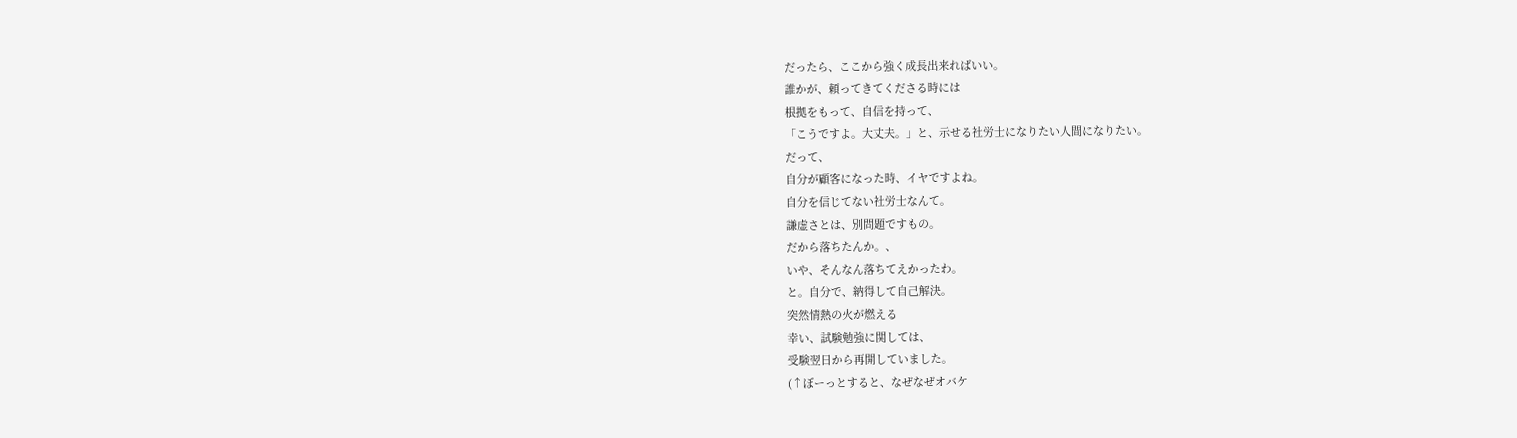だったら、ここから強く成長出来ればいい。
誰かが、頼ってきてくださる時には
根拠をもって、自信を持って、
「こうですよ。大丈夫。」と、示せる社労士になりたい人間になりたい。
だって、
自分が顧客になった時、イヤですよね。
自分を信じてない社労士なんて。
謙虚さとは、別問題ですもの。
だから落ちたんか。、
いや、そんなん落ちてえかったわ。
と。自分で、納得して自己解決。
突然情熱の火が燃える
幸い、試験勉強に関しては、
受験翌日から再開していました。
(↑ぼーっとすると、なぜなぜオバケ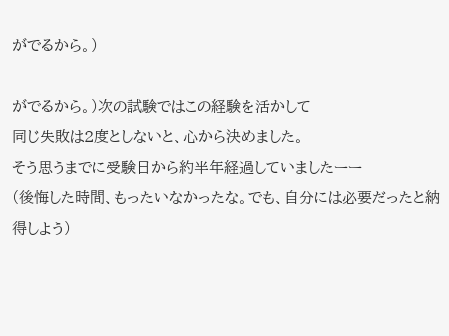がでるから。)

がでるから。)次の試験ではこの経験を活かして
同じ失敗は2度としないと、心から決めました。
そう思うまでに受験日から約半年経過していましたーー
(後悔した時間、もったいなかったな。でも、自分には必要だったと納得しよう)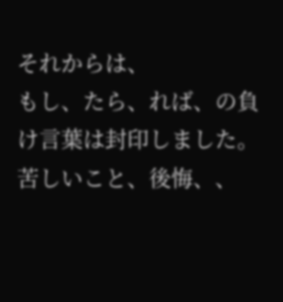それからは、
もし、たら、れば、の負け言葉は封印しました。
苦しいこと、後悔、、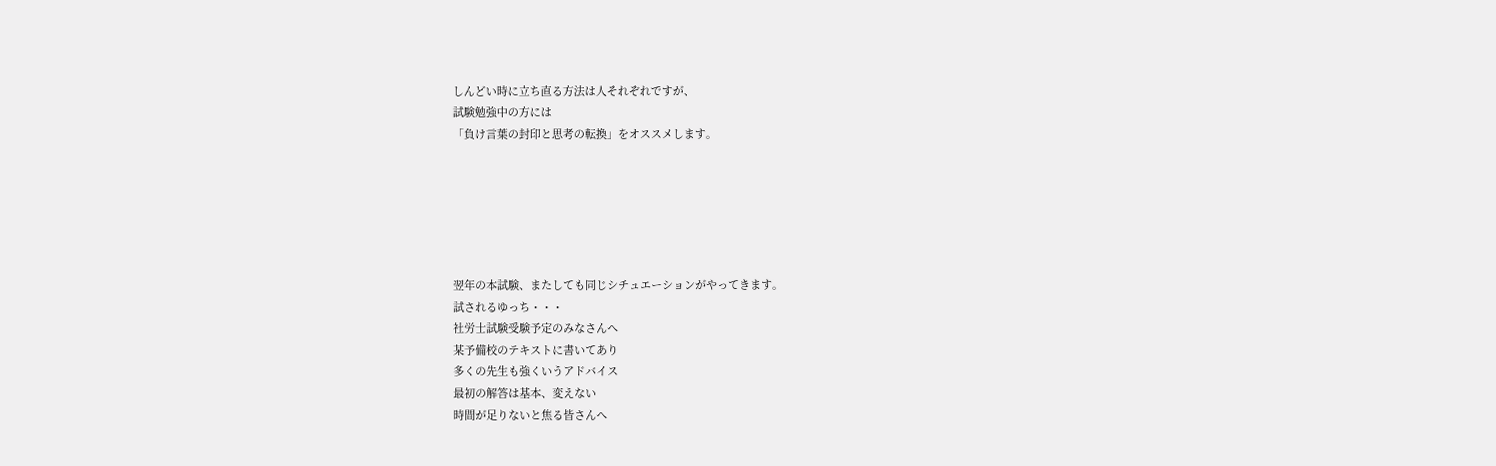しんどい時に立ち直る方法は人それぞれですが、
試験勉強中の方には
「負け言葉の封印と思考の転換」をオススメします。






翌年の本試験、またしても同じシチュエーションがやってきます。
試されるゆっち・・・
社労士試験受験予定のみなさんへ
某予備校のテキストに書いてあり
多くの先生も強くいうアドバイス
最初の解答は基本、変えない
時間が足りないと焦る皆さんへ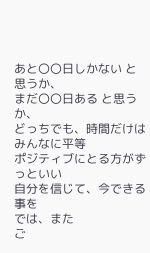あと〇〇日しかない と思うか、
まだ〇〇日ある と思うか、
どっちでも、時間だけはみんなに平等
ポジティブにとる方がずっといい
自分を信じて、今できる事を
では、また
ご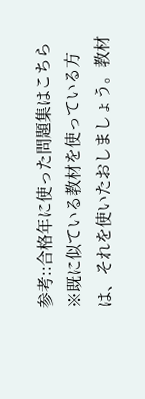参考::合格年に使った問題集はこちら
※既に似ている教材を使っている方は、それを使いたおしましょう。教材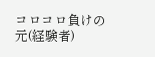コロコロ負けの元(経験者)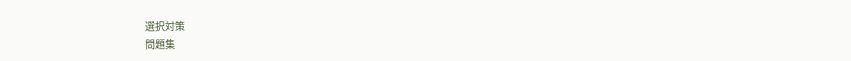選択対策
問題集